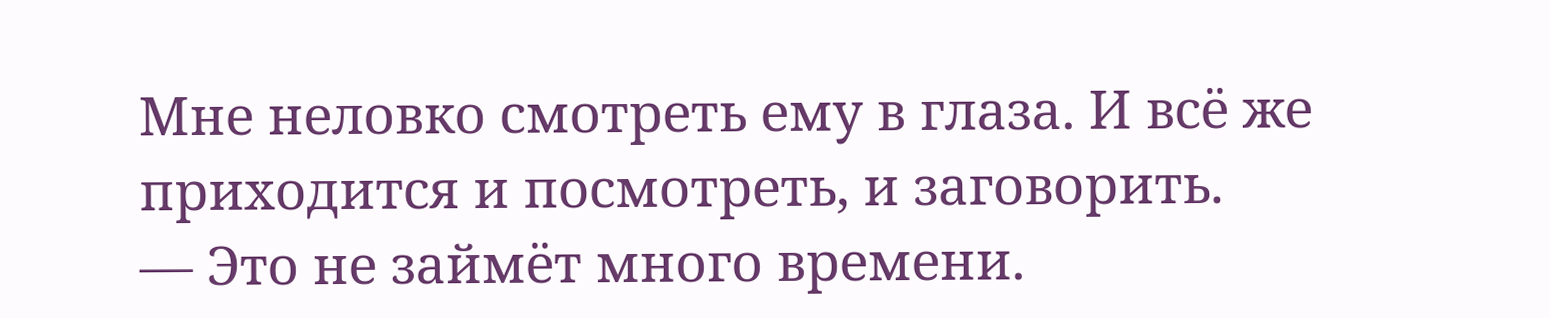Мне неловко смотреть ему в глаза. И всё же приходится и посмотреть, и заговорить.
— Это не займёт много времени.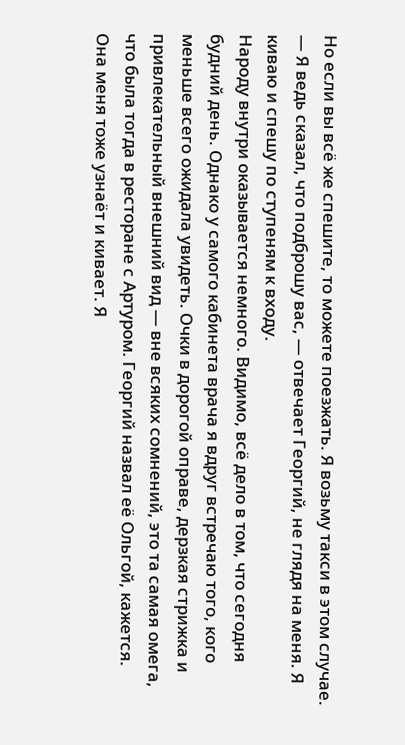Но если вы всё же спешите, то можете поезжать. Я возьму такси в этом случае.
— Я ведь сказал, что подброшу вас, — отвечает Георгий, не глядя на меня. Я киваю и спешу по ступеням к входу.
Народу внутри оказывается немного. Видимо, всё дело в том, что сегодня будний день. Однако у самого кабинета врача я вдруг встречаю того, кого меньше всего ожидала увидеть. Очки в дорогой оправе, дерзкая стрижка и привлекательный внешний вид — вне всяких сомнений, это та самая омега, что была тогда в ресторане с Артуром. Георгий назвал её Ольгой, кажется.
Она меня тоже узнаёт и кивает. Я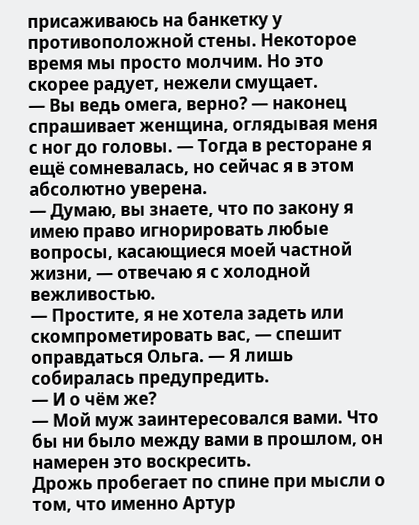присаживаюсь на банкетку у противоположной стены. Некоторое время мы просто молчим. Но это скорее радует, нежели смущает.
— Вы ведь омега, верно? — наконец спрашивает женщина, оглядывая меня с ног до головы. — Тогда в ресторане я ещё сомневалась, но сейчас я в этом абсолютно уверена.
— Думаю, вы знаете, что по закону я имею право игнорировать любые вопросы, касающиеся моей частной жизни, — отвечаю я с холодной вежливостью.
— Простите, я не хотела задеть или скомпрометировать вас, — спешит оправдаться Ольга. — Я лишь собиралась предупредить.
— И о чём же?
— Мой муж заинтересовался вами. Что бы ни было между вами в прошлом, он намерен это воскресить.
Дрожь пробегает по спине при мысли о том, что именно Артур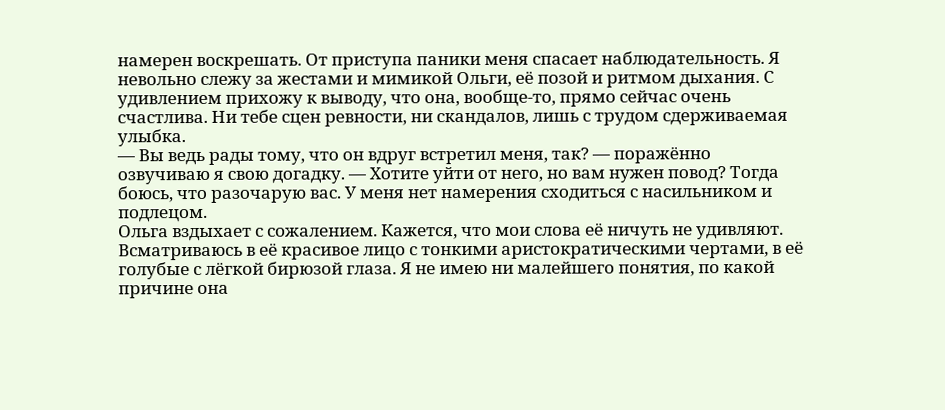намерен воскрешать. От приступа паники меня спасает наблюдательность. Я невольно слежу за жестами и мимикой Ольги, её позой и ритмом дыхания. С удивлением прихожу к выводу, что она, вообще-то, прямо сейчас очень счастлива. Ни тебе сцен ревности, ни скандалов, лишь с трудом сдерживаемая улыбка.
— Вы ведь рады тому, что он вдруг встретил меня, так? — поражённо озвучиваю я свою догадку. — Хотите уйти от него, но вам нужен повод? Тогда боюсь, что разочарую вас. У меня нет намерения сходиться с насильником и подлецом.
Ольга вздыхает с сожалением. Кажется, что мои слова её ничуть не удивляют. Всматриваюсь в её красивое лицо с тонкими аристократическими чертами, в её голубые с лёгкой бирюзой глаза. Я не имею ни малейшего понятия, по какой причине она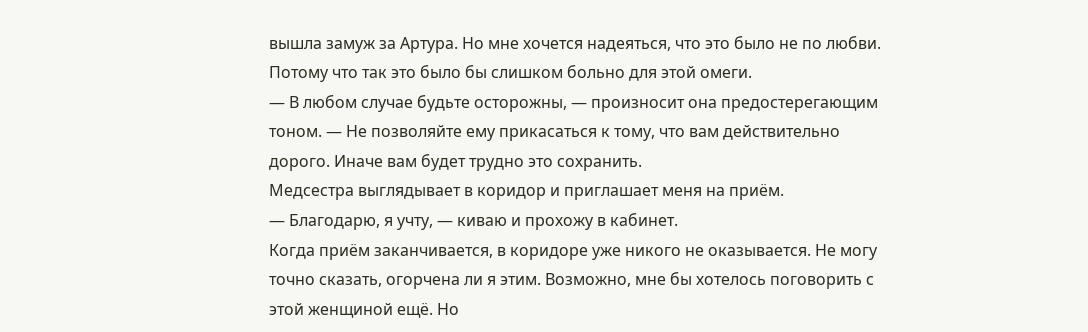вышла замуж за Артура. Но мне хочется надеяться, что это было не по любви. Потому что так это было бы слишком больно для этой омеги.
— В любом случае будьте осторожны, — произносит она предостерегающим тоном. — Не позволяйте ему прикасаться к тому, что вам действительно дорого. Иначе вам будет трудно это сохранить.
Медсестра выглядывает в коридор и приглашает меня на приём.
— Благодарю, я учту, — киваю и прохожу в кабинет.
Когда приём заканчивается, в коридоре уже никого не оказывается. Не могу точно сказать, огорчена ли я этим. Возможно, мне бы хотелось поговорить с этой женщиной ещё. Но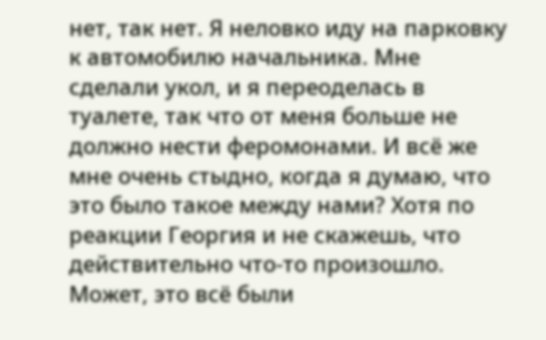нет, так нет. Я неловко иду на парковку к автомобилю начальника. Мне сделали укол, и я переоделась в туалете, так что от меня больше не должно нести феромонами. И всё же мне очень стыдно, когда я думаю, что это было такое между нами? Хотя по реакции Георгия и не скажешь, что действительно что-то произошло. Может, это всё были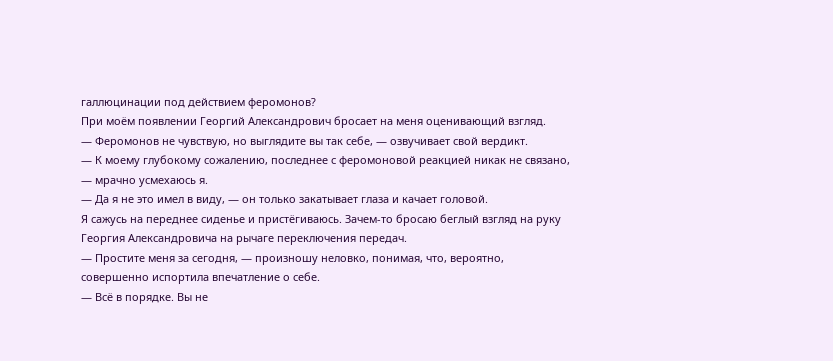галлюцинации под действием феромонов?
При моём появлении Георгий Александрович бросает на меня оценивающий взгляд.
— Феромонов не чувствую, но выглядите вы так себе, — озвучивает свой вердикт.
— К моему глубокому сожалению, последнее с феромоновой реакцией никак не связано, — мрачно усмехаюсь я.
— Да я не это имел в виду, — он только закатывает глаза и качает головой.
Я сажусь на переднее сиденье и пристёгиваюсь. Зачем-то бросаю беглый взгляд на руку Георгия Александровича на рычаге переключения передач.
— Простите меня за сегодня, — произношу неловко, понимая, что, вероятно, совершенно испортила впечатление о себе.
— Всё в порядке. Вы не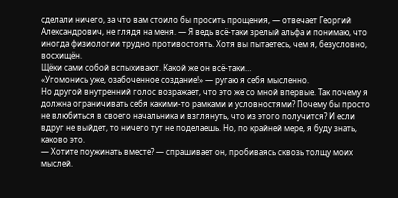сделали ничего, за что вам стоило бы просить прощения, — отвечает Георгий Александрович, не глядя на меня. — Я ведь всё-таки зрелый альфа и понимаю, что иногда физиологии трудно противостоять. Хотя вы пытаетесь, чем я, безусловно, восхищён.
Щёки сами собой вспыхивают. Какой же он всё-таки…
«Угомонись уже, озабоченное создание!» — ругаю я себя мысленно.
Но другой внутренний голос возражает, что это же со мной впервые. Так почему я должна ограничивать себя какими-то рамками и условностями? Почему бы просто не влюбиться в своего начальника и взглянуть, что из этого получится? И если вдруг не выйдет, то ничего тут не поделаешь. Но, по крайней мере, я буду знать, каково это.
— Хотите поужинать вместе? — спрашивает он, пробиваясь сквозь толщу моих мыслей.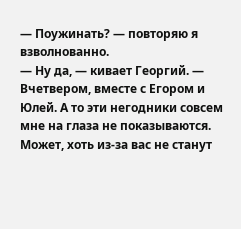— Поужинать? — повторяю я взволнованно.
— Ну да, — кивает Георгий. — Вчетвером, вместе с Егором и Юлей. А то эти негодники совсем мне на глаза не показываются. Может, хоть из-за вас не станут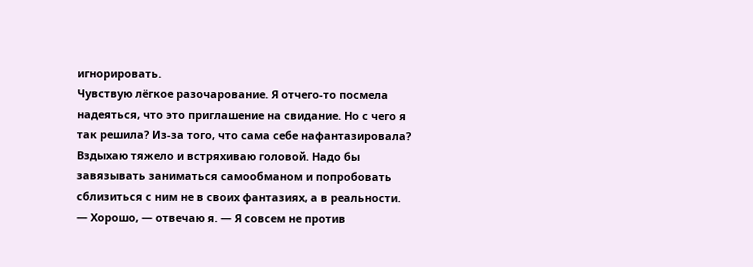игнорировать.
Чувствую лёгкое разочарование. Я отчего-то посмела надеяться, что это приглашение на свидание. Но с чего я так решила? Из-за того, что сама себе нафантазировала? Вздыхаю тяжело и встряхиваю головой. Надо бы завязывать заниматься самообманом и попробовать сблизиться с ним не в своих фантазиях, а в реальности.
— Хорошо, — отвечаю я. — Я совсем не против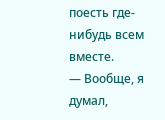поесть где-нибудь всем вместе.
— Вообще, я думал,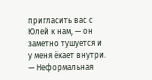пригласить вас с Юлей к нам, — он заметно тушуется и у меня ёкает внутри. — Неформальная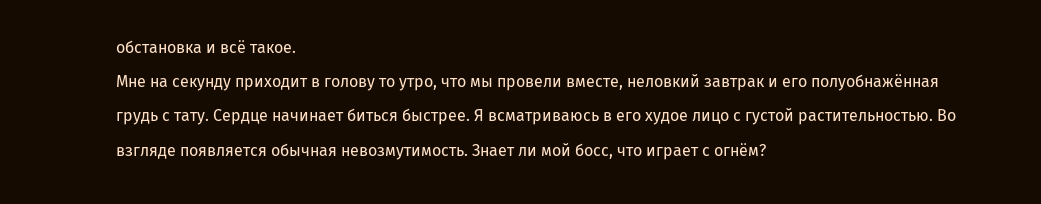обстановка и всё такое.
Мне на секунду приходит в голову то утро, что мы провели вместе, неловкий завтрак и его полуобнажённая грудь с тату. Сердце начинает биться быстрее. Я всматриваюсь в его худое лицо с густой растительностью. Во взгляде появляется обычная невозмутимость. Знает ли мой босс, что играет с огнём?